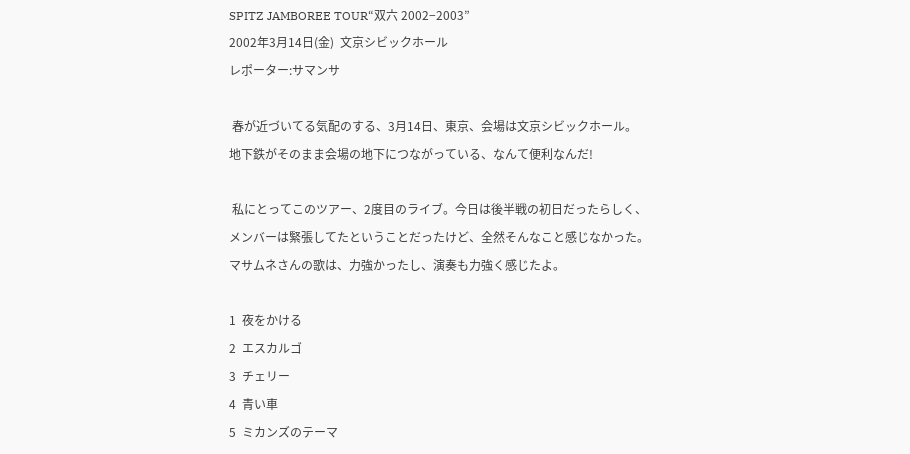SPITZ JAMBOREE TOUR“双六 2002−2003”
2002年3月14日(金)  文京シビックホール
レポーター:サマンサ

 春が近づいてる気配のする、3月14日、東京、会場は文京シビックホール。
地下鉄がそのまま会場の地下につながっている、なんて便利なんだ!

 私にとってこのツアー、2度目のライブ。今日は後半戦の初日だったらしく、
メンバーは緊張してたということだったけど、全然そんなこと感じなかった。
マサムネさんの歌は、力強かったし、演奏も力強く感じたよ。

1  夜をかける
2  エスカルゴ
3  チェリー
4  青い車
5  ミカンズのテーマ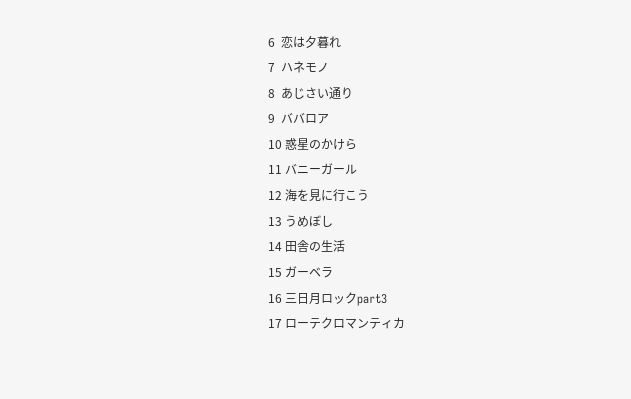6  恋は夕暮れ
7  ハネモノ
8  あじさい通り
9  ババロア
10 惑星のかけら
11 バニーガール
12 海を見に行こう
13 うめぼし
14 田舎の生活
15 ガーベラ
16 三日月ロックpart3
17 ローテクロマンティカ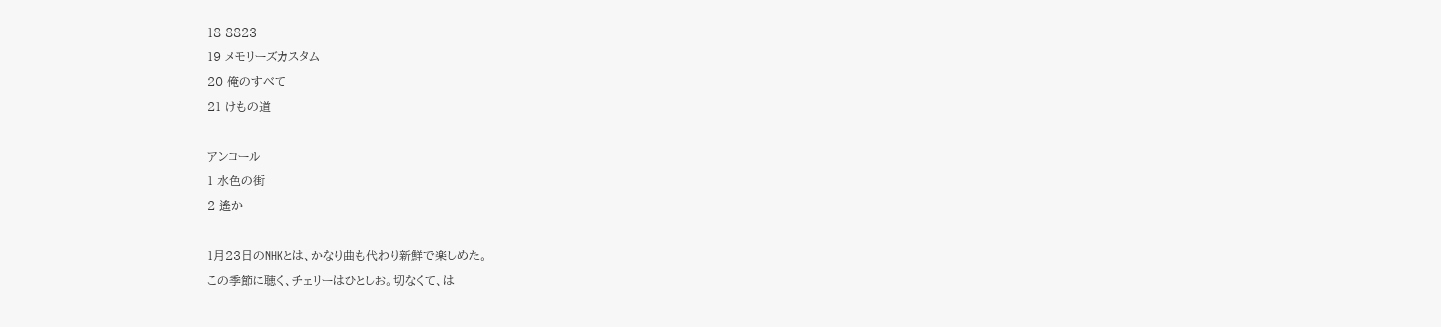18 8823
19 メモリーズカスタム
20 俺のすべて
21 けもの道

アンコール
1 水色の街
2 遙か

1月23日のNHKとは、かなり曲も代わり新鮮で楽しめた。
この季節に聴く、チェリーはひとしお。切なくて、は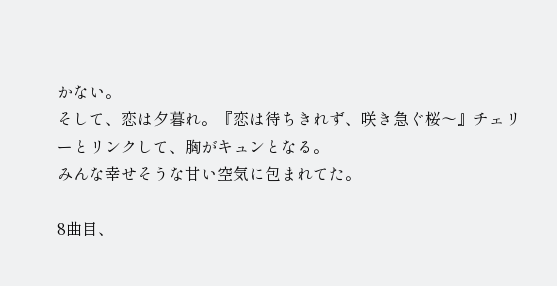かない。
そして、恋は夕暮れ。『恋は待ちきれず、咲き急ぐ桜〜』チェリーとリンクして、胸がキュンとなる。
みんな幸せそうな甘い空気に包まれてた。

8曲目、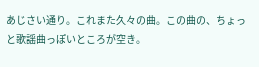あじさい通り。これまた久々の曲。この曲の、ちょっと歌謡曲っぽいところが空き。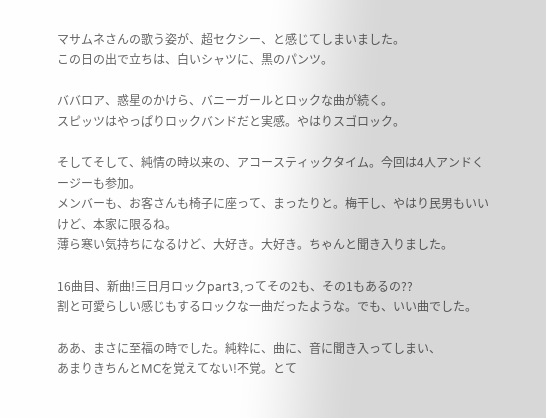マサムネさんの歌う姿が、超セクシー、と感じてしまいました。
この日の出で立ちは、白いシャツに、黒のパンツ。

ババロア、惑星のかけら、バニーガールとロックな曲が続く。
スピッツはやっぱりロックバンドだと実感。やはりスゴロック。

そしてそして、純情の時以来の、アコースティックタイム。今回は4人アンドくージーも参加。
メンバーも、お客さんも椅子に座って、まったりと。梅干し、やはり民男もいいけど、本家に限るね。
薄ら寒い気持ちになるけど、大好き。大好き。ちゃんと聞き入りました。

16曲目、新曲!三日月ロックpart3,ってその2も、その1もあるの??
割と可愛らしい感じもするロックな一曲だったような。でも、いい曲でした。

ああ、まさに至福の時でした。純粋に、曲に、音に聞き入ってしまい、
あまりきちんとMCを覚えてない!不覚。とて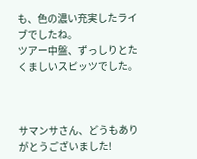も、色の濃い充実したライブでしたね。
ツアー中盤、ずっしりとたくましいスピッツでした。



サマンサさん、どうもありがとうございました!